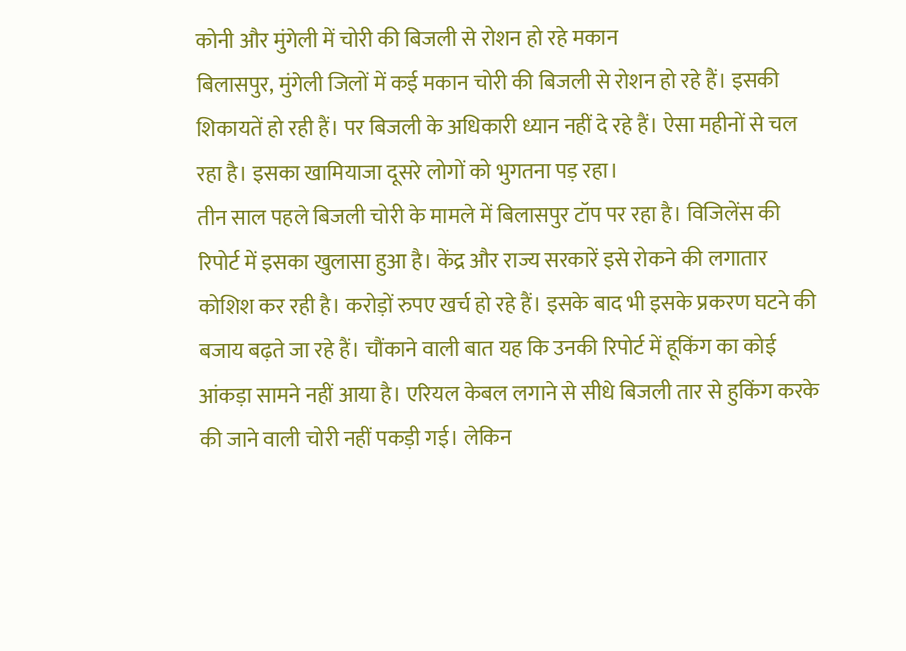कोनी और मुंगेली में चोरी की बिजली से रोशन हो रहे मकान
बिलासपुर, मुंगेली जिलों में कई मकान चोरी की बिजली से रोशन हो रहे हैं। इसकी शिकायतें हो रही हैं। पर बिजली के अधिकारी ध्यान नहीं दे रहे हैं। ऐसा महीनों से चल रहा है। इसका खामियाजा दूसरे लोगों को भुगतना पड़ रहा।
तीन साल पहले बिजली चोरी के मामले में बिलासपुर टॉप पर रहा है। विजिलेंस की रिपोर्ट में इसका खुलासा हुआ है। केंद्र और राज्य सरकारें इसे रोकने की लगातार कोशिश कर रही है। करोड़ों रुपए खर्च हो रहे हैं। इसके बाद भी इसके प्रकरण घटने की बजाय बढ़ते जा रहे हैं। चौंकाने वाली बात यह कि उनकी रिपोर्ट में हूकिंग का कोई आंकड़ा सामने नहीं आया है। एरियल केबल लगाने से सीधे बिजली तार से हुकिंग करके की जाने वाली चोरी नहीं पकड़ी गई। लेकिन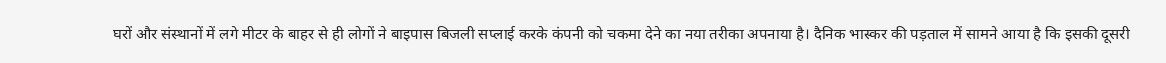घरों और संस्थानों में लगे मीटर के बाहर से ही लोगों ने बाइपास बिजली सप्लाई करके कंपनी को चकमा देने का नया तरीका अपनाया है। दैनिक भास्कर की पड़ताल में सामने आया है कि इसकी दूसरी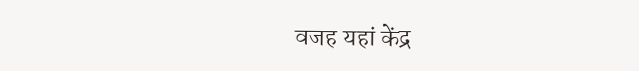वजह यहां केंद्र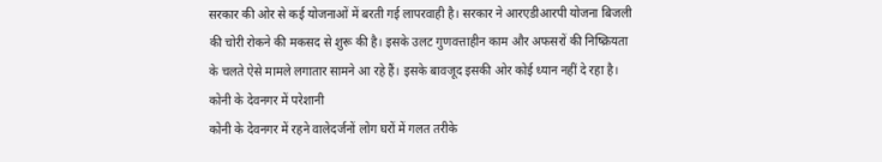सरकार की ओर से कई योजनाओं में बरती गई लापरवाही है। सरकार ने आरएडीआरपी योजना बिजली की चोरी रोकने की मकसद से शुरू की है। इसके उलट गुणवत्ताहीन काम और अफसरों की निष्क्रियता के चलते ऐसे मामले लगातार सामने आ रहे हैं। इसके बावजूद इसकी ओर कोई ध्यान नहीं दे रहा है।
कोनी के देवनगर में परेशानी
कोनी के देवनगर में रहने वालेदर्जनों लोग घरों में गलत तरीके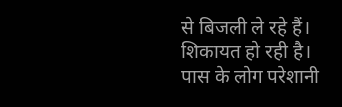से बिजली ले रहे हैं। शिकायत हो रही है। पास के लोग परेशानी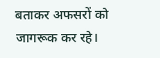बताकर अफसरों को जागरूक कर रहे।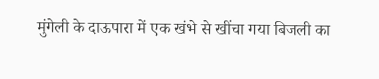मुंगेली के दाऊपारा में एक खंभे से खींचा गया बिजली का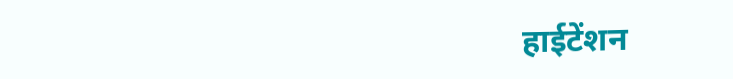हाईटेंशन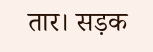तार। सड़क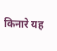किनारे यह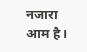नजारा आम है।